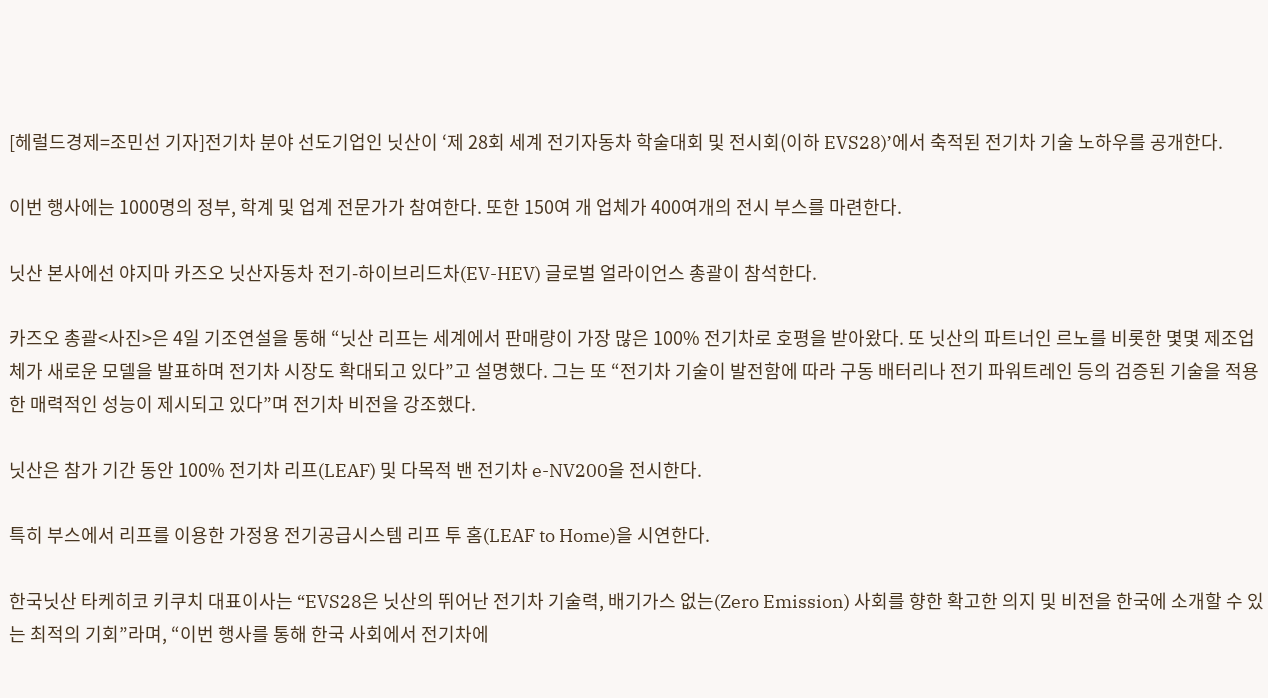[헤럴드경제=조민선 기자]전기차 분야 선도기업인 닛산이 ‘제 28회 세계 전기자동차 학술대회 및 전시회(이하 EVS28)’에서 축적된 전기차 기술 노하우를 공개한다.

이번 행사에는 1000명의 정부, 학계 및 업계 전문가가 참여한다. 또한 150여 개 업체가 400여개의 전시 부스를 마련한다.

닛산 본사에선 야지마 카즈오 닛산자동차 전기-하이브리드차(EV-HEV) 글로벌 얼라이언스 총괄이 참석한다.

카즈오 총괄<사진>은 4일 기조연설을 통해 “닛산 리프는 세계에서 판매량이 가장 많은 100% 전기차로 호평을 받아왔다. 또 닛산의 파트너인 르노를 비롯한 몇몇 제조업체가 새로운 모델을 발표하며 전기차 시장도 확대되고 있다”고 설명했다. 그는 또 “전기차 기술이 발전함에 따라 구동 배터리나 전기 파워트레인 등의 검증된 기술을 적용한 매력적인 성능이 제시되고 있다”며 전기차 비전을 강조했다.

닛산은 참가 기간 동안 100% 전기차 리프(LEAF) 및 다목적 밴 전기차 e-NV200을 전시한다.

특히 부스에서 리프를 이용한 가정용 전기공급시스템 리프 투 홈(LEAF to Home)을 시연한다.

한국닛산 타케히코 키쿠치 대표이사는 “EVS28은 닛산의 뛰어난 전기차 기술력, 배기가스 없는(Zero Emission) 사회를 향한 확고한 의지 및 비전을 한국에 소개할 수 있는 최적의 기회”라며, “이번 행사를 통해 한국 사회에서 전기차에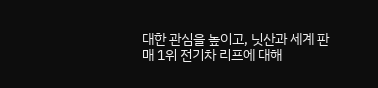대한 관심을 높이고, 닛산과 세계 판매 1위 전기차 리프에 대해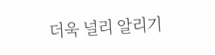더욱 널리 알리기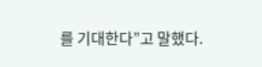를 기대한다”고 말했다.